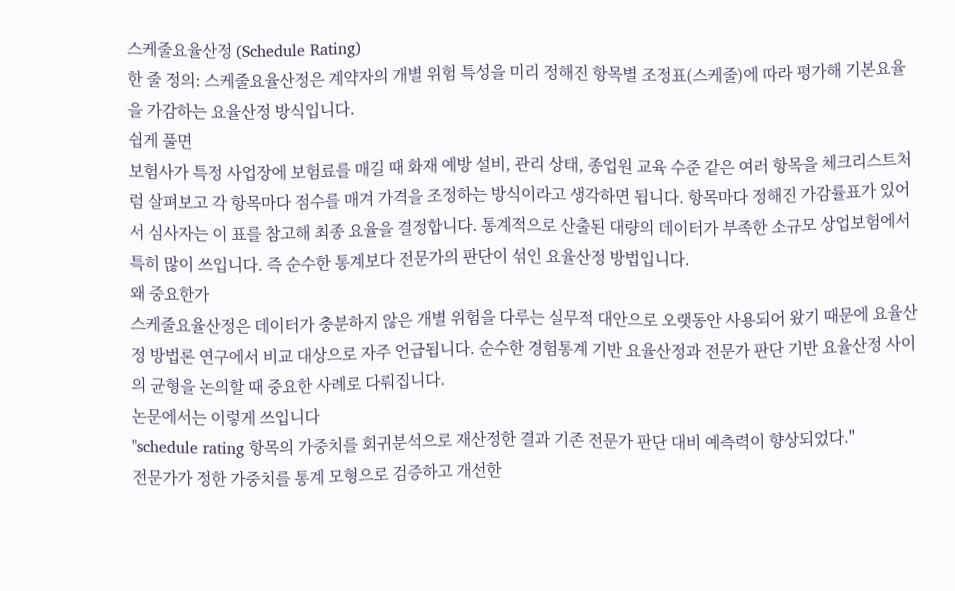스케줄요율산정 (Schedule Rating)
한 줄 정의: 스케줄요율산정은 계약자의 개별 위험 특성을 미리 정해진 항목별 조정표(스케줄)에 따라 평가해 기본요율을 가감하는 요율산정 방식입니다.
쉽게 풀면
보험사가 특정 사업장에 보험료를 매길 때 화재 예방 설비, 관리 상태, 종업원 교육 수준 같은 여러 항목을 체크리스트처럼 살펴보고 각 항목마다 점수를 매겨 가격을 조정하는 방식이라고 생각하면 됩니다. 항목마다 정해진 가감률표가 있어서 심사자는 이 표를 참고해 최종 요율을 결정합니다. 통계적으로 산출된 대량의 데이터가 부족한 소규모 상업보험에서 특히 많이 쓰입니다. 즉 순수한 통계보다 전문가의 판단이 섞인 요율산정 방법입니다.
왜 중요한가
스케줄요율산정은 데이터가 충분하지 않은 개별 위험을 다루는 실무적 대안으로 오랫동안 사용되어 왔기 때문에 요율산정 방법론 연구에서 비교 대상으로 자주 언급됩니다. 순수한 경험통계 기반 요율산정과 전문가 판단 기반 요율산정 사이의 균형을 논의할 때 중요한 사례로 다뤄집니다.
논문에서는 이렇게 쓰입니다
"schedule rating 항목의 가중치를 회귀분석으로 재산정한 결과 기존 전문가 판단 대비 예측력이 향상되었다."
전문가가 정한 가중치를 통계 모형으로 검증하고 개선한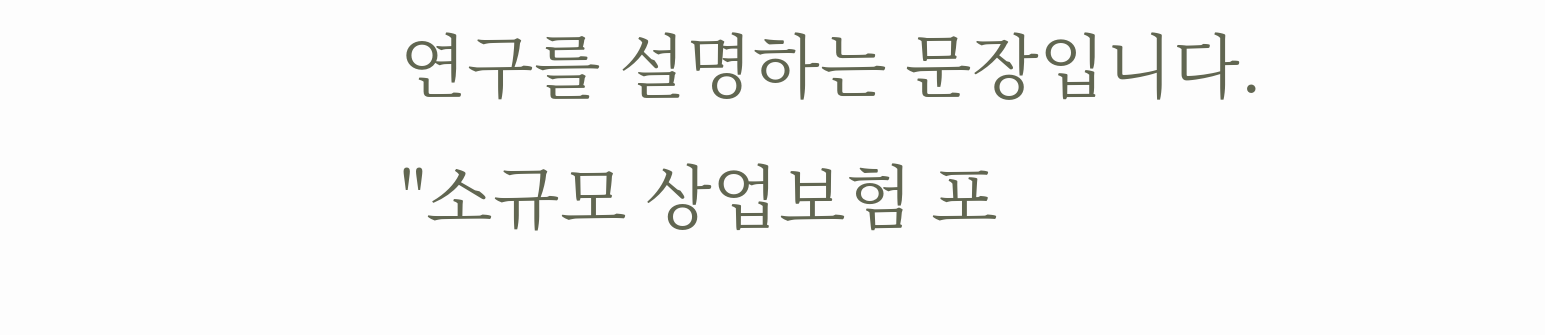연구를 설명하는 문장입니다.
"소규모 상업보험 포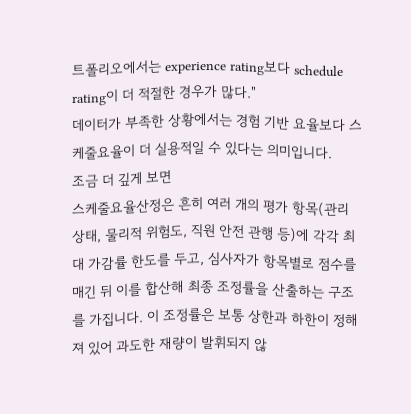트폴리오에서는 experience rating보다 schedule rating이 더 적절한 경우가 많다."
데이터가 부족한 상황에서는 경험 기반 요율보다 스케줄요율이 더 실용적일 수 있다는 의미입니다.
조금 더 깊게 보면
스케줄요율산정은 흔히 여러 개의 평가 항목(관리 상태, 물리적 위험도, 직원 안전 관행 등)에 각각 최대 가감률 한도를 두고, 심사자가 항목별로 점수를 매긴 뒤 이를 합산해 최종 조정률을 산출하는 구조를 가집니다. 이 조정률은 보통 상한과 하한이 정해져 있어 과도한 재량이 발휘되지 않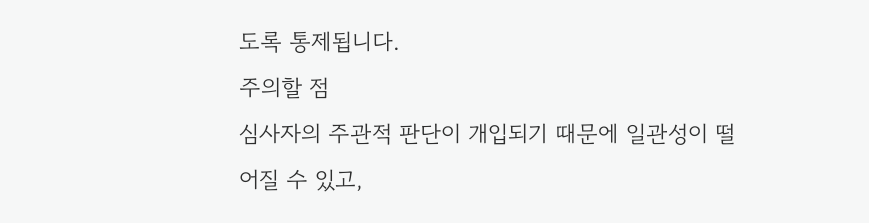도록 통제됩니다.
주의할 점
심사자의 주관적 판단이 개입되기 때문에 일관성이 떨어질 수 있고,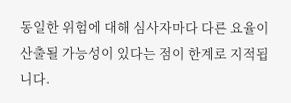동일한 위험에 대해 심사자마다 다른 요율이 산출될 가능성이 있다는 점이 한계로 지적됩니다.